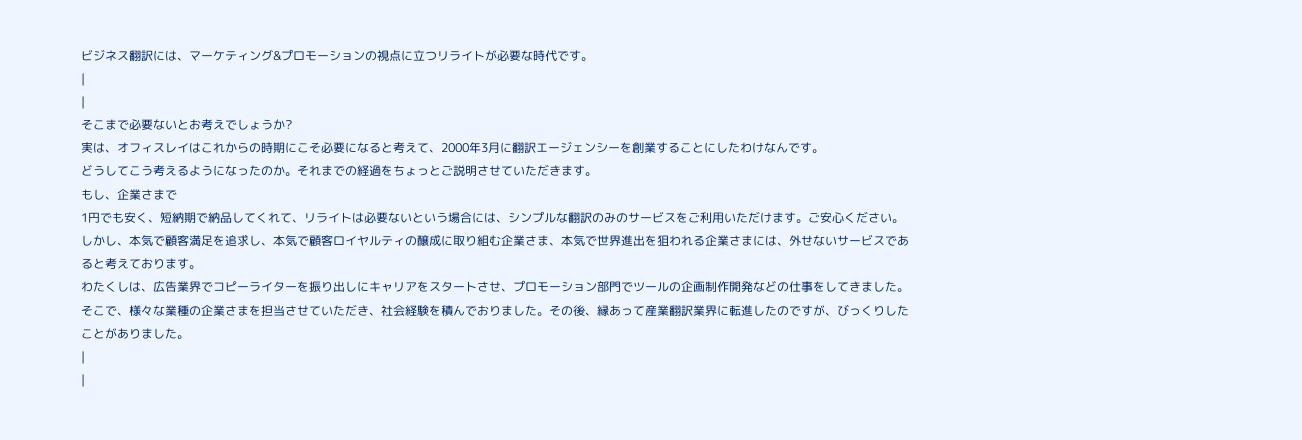ビジネス翻訳には、マーケティング&プロモーションの視点に立つリライトが必要な時代です。
|
|
そこまで必要ないとお考えでしょうか?
実は、オフィスレイはこれからの時期にこそ必要になると考えて、2000年3月に翻訳エージェンシーを創業することにしたわけなんです。
どうしてこう考えるようになったのか。それまでの経過をちょっとご説明させていただきます。
もし、企業さまで
1円でも安く、短納期で納品してくれて、リライトは必要ないという場合には、シンプルな翻訳のみのサービスをご利用いただけます。ご安心ください。
しかし、本気で顧客満足を追求し、本気で顧客ロイヤルティの醸成に取り組む企業さま、本気で世界進出を狙われる企業さまには、外せないサービスであると考えております。
わたくしは、広告業界でコピーライターを振り出しにキャリアをスタートさせ、プロモーション部門でツールの企画制作開発などの仕事をしてきました。そこで、様々な業種の企業さまを担当させていただき、社会経験を積んでおりました。その後、縁あって産業翻訳業界に転進したのですが、びっくりしたことがありました。
|
|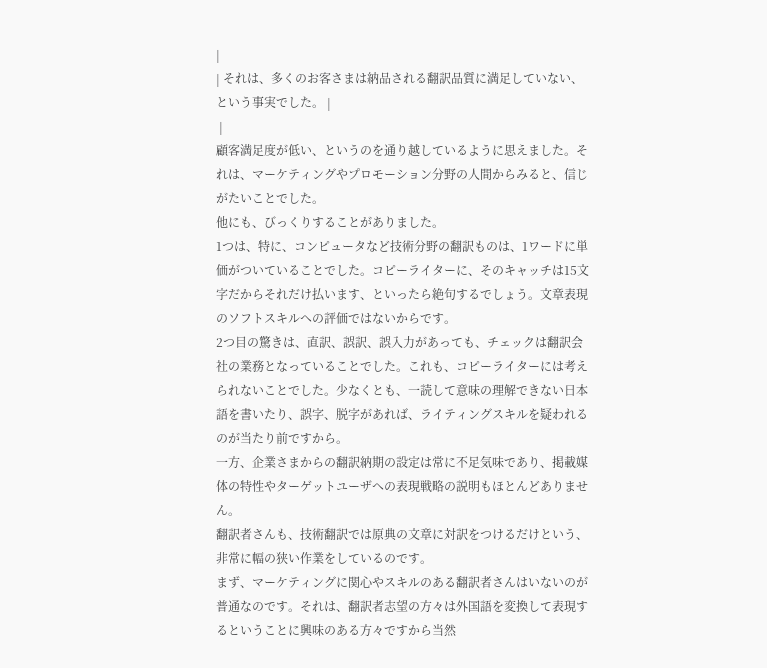|
| それは、多くのお客さまは納品される翻訳品質に満足していない、という事実でした。 |
 |
顧客満足度が低い、というのを通り越しているように思えました。それは、マーケティングやプロモーション分野の人間からみると、信じがたいことでした。
他にも、びっくりすることがありました。
1つは、特に、コンピュータなど技術分野の翻訳ものは、1ワードに単価がついていることでした。コピーライターに、そのキャッチは15文字だからそれだけ払います、といったら絶句するでしょう。文章表現のソフトスキルへの評価ではないからです。
2つ目の驚きは、直訳、誤訳、誤入力があっても、チェックは翻訳会社の業務となっていることでした。これも、コピーライターには考えられないことでした。少なくとも、一読して意味の理解できない日本語を書いたり、誤字、脱字があれば、ライティングスキルを疑われるのが当たり前ですから。
一方、企業さまからの翻訳納期の設定は常に不足気味であり、掲載媒体の特性やターゲットユーザへの表現戦略の説明もほとんどありません。
翻訳者さんも、技術翻訳では原典の文章に対訳をつけるだけという、非常に幅の狭い作業をしているのです。
まず、マーケティングに関心やスキルのある翻訳者さんはいないのが普通なのです。それは、翻訳者志望の方々は外国語を変換して表現するということに興味のある方々ですから当然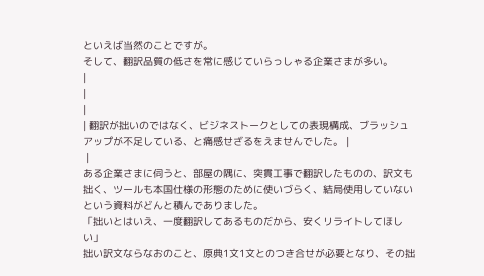といえば当然のことですが。
そして、翻訳品質の低さを常に感じていらっしゃる企業さまが多い。
|
|
|
| 翻訳が拙いのではなく、ビジネストークとしての表現構成、ブラッシュアップが不足している、と痛感せざるをえませんでした。 |
 |
ある企業さまに伺うと、部屋の隅に、突貫工事で翻訳したものの、訳文も拙く、ツールも本国仕様の形態のために使いづらく、結局使用していないという資料がどんと積んでありました。
「拙いとはいえ、一度翻訳してあるものだから、安くリライトしてほしい」
拙い訳文ならなおのこと、原典1文1文とのつき合せが必要となり、その拙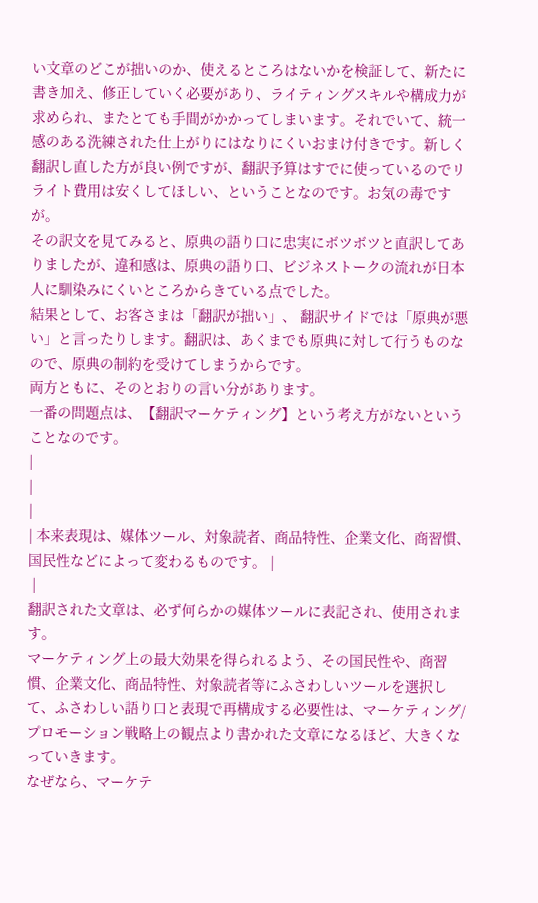い文章のどこが拙いのか、使えるところはないかを検証して、新たに書き加え、修正していく必要があり、ライティングスキルや構成力が求められ、またとても手間がかかってしまいます。それでいて、統一感のある洗練された仕上がりにはなりにくいおまけ付きです。新しく翻訳し直した方が良い例ですが、翻訳予算はすでに使っているのでリライト費用は安くしてほしい、ということなのです。お気の毒ですが。
その訳文を見てみると、原典の語り口に忠実にボツボツと直訳してありましたが、違和感は、原典の語り口、ビジネストークの流れが日本人に馴染みにくいところからきている点でした。
結果として、お客さまは「翻訳が拙い」、 翻訳サイドでは「原典が悪い」と言ったりします。翻訳は、あくまでも原典に対して行うものなので、原典の制約を受けてしまうからです。
両方ともに、そのとおりの言い分があります。
一番の問題点は、【翻訳マーケティング】という考え方がないということなのです。
|
|
|
| 本来表現は、媒体ツール、対象読者、商品特性、企業文化、商習慣、国民性などによって変わるものです。 |
 |
翻訳された文章は、必ず何らかの媒体ツールに表記され、使用されます。
マーケティング上の最大効果を得られるよう、その国民性や、商習慣、企業文化、商品特性、対象読者等にふさわしいツールを選択して、ふさわしい語り口と表現で再構成する必要性は、マーケティング/プロモーション戦略上の観点より書かれた文章になるほど、大きくなっていきます。
なぜなら、マーケテ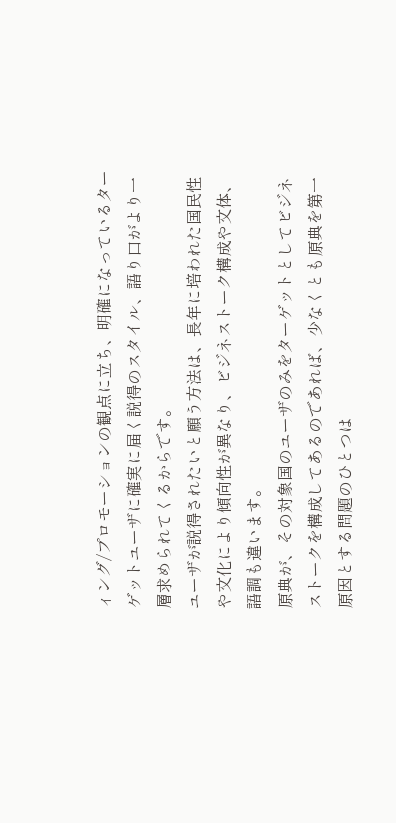ィング/プロモーションの観点に立ち、明確になっているターゲットユーザに確実に届く説得のスタイル、語り口がより一層求められてくるからです。
ユーザが説得されたいと願う方法は、長年に培われた国民性や文化により傾向性が異なり、ビジネストーク構成や文体、語調も違います。
原典が、その対象国のユーザのみをターゲットとしてビジネストークを構成してあるのであれば、少なくとも原典を第一原因とする問題のひとつは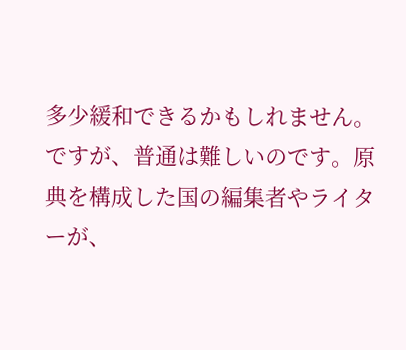多少緩和できるかもしれません。
ですが、普通は難しいのです。原典を構成した国の編集者やライターが、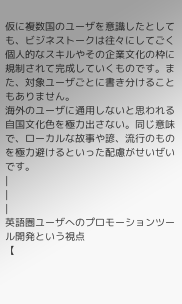仮に複数国のユーザを意識したとしても、ビジネストークは往々にしてごく個人的なスキルやその企業文化の枠に規制されて完成していくものです。また、対象ユーザごとに書き分けることもありません。
海外のユーザに通用しないと思われる自国文化色を極力出さない。同じ意味で、ローカルな故事や諺、流行のものを極力避けるといった配慮がせいぜいです。
|
|
|
英語圏ユーザへのプロモーションツール開発という視点
【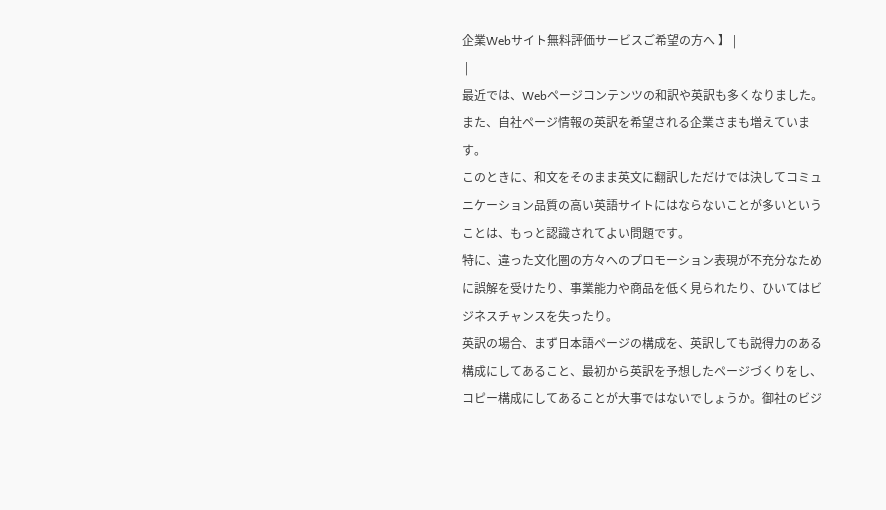企業Webサイト無料評価サービスご希望の方へ 】 |
 |
最近では、Webページコンテンツの和訳や英訳も多くなりました。また、自社ページ情報の英訳を希望される企業さまも増えています。
このときに、和文をそのまま英文に翻訳しただけでは決してコミュニケーション品質の高い英語サイトにはならないことが多いということは、もっと認識されてよい問題です。
特に、違った文化圏の方々へのプロモーション表現が不充分なために誤解を受けたり、事業能力や商品を低く見られたり、ひいてはビジネスチャンスを失ったり。
英訳の場合、まず日本語ページの構成を、英訳しても説得力のある構成にしてあること、最初から英訳を予想したページづくりをし、コピー構成にしてあることが大事ではないでしょうか。御社のビジ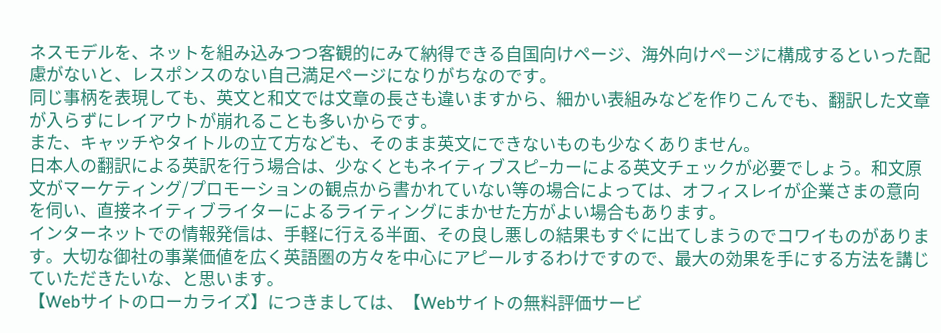ネスモデルを、ネットを組み込みつつ客観的にみて納得できる自国向けページ、海外向けページに構成するといった配慮がないと、レスポンスのない自己満足ページになりがちなのです。
同じ事柄を表現しても、英文と和文では文章の長さも違いますから、細かい表組みなどを作りこんでも、翻訳した文章が入らずにレイアウトが崩れることも多いからです。
また、キャッチやタイトルの立て方なども、そのまま英文にできないものも少なくありません。
日本人の翻訳による英訳を行う場合は、少なくともネイティブスピ−カーによる英文チェックが必要でしょう。和文原文がマーケティング/プロモーションの観点から書かれていない等の場合によっては、オフィスレイが企業さまの意向を伺い、直接ネイティブライターによるライティングにまかせた方がよい場合もあります。
インターネットでの情報発信は、手軽に行える半面、その良し悪しの結果もすぐに出てしまうのでコワイものがあります。大切な御社の事業価値を広く英語圏の方々を中心にアピールするわけですので、最大の効果を手にする方法を講じていただきたいな、と思います。
【Webサイトのローカライズ】につきましては、【Webサイトの無料評価サービ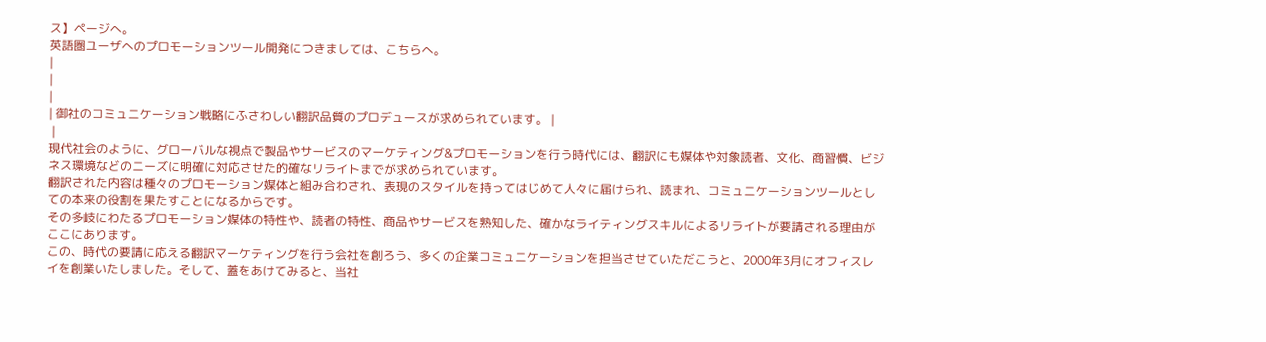ス】ページへ。
英語圏ユーザへのプロモーションツール開発につきましては、こちらへ。
|
|
|
| 御社のコミュニケーション戦略にふさわしい翻訳品質のプロデュースが求められています。 |
 |
現代社会のように、グローバルな視点で製品やサービスのマーケティング&プロモーションを行う時代には、翻訳にも媒体や対象読者、文化、商習慣、ビジネス環境などのニーズに明確に対応させた的確なリライトまでが求められています。
翻訳された内容は種々のプロモーション媒体と組み合わされ、表現のスタイルを持ってはじめて人々に届けられ、読まれ、コミュニケーションツールとしての本来の役割を果たすことになるからです。
その多岐にわたるプロモーション媒体の特性や、読者の特性、商品やサービスを熟知した、確かなライティングスキルによるリライトが要請される理由がここにあります。
この、時代の要請に応える翻訳マーケティングを行う会社を創ろう、多くの企業コミュニケーションを担当させていただこうと、2000年3月にオフィスレイを創業いたしました。そして、蓋をあけてみると、当社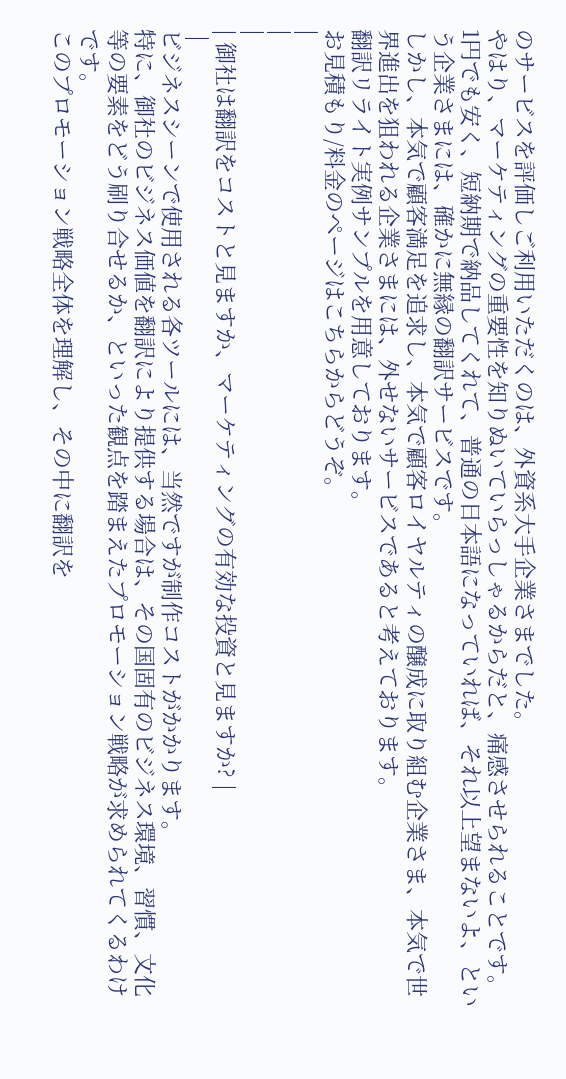のサービスを評価しご利用いただくのは、外資系大手企業さまでした。
やはり、マーケティングの重要性を知りぬいていらっしゃるからだと、痛感させられることです。
1円でも安く、短納期で納品してくれて、普通の日本語になっていれば、それ以上望まないよ、という企業さまには、確かに無縁の翻訳サービスです。
しかし、本気で顧客満足を追求し、本気で顧客ロイヤルティの醸成に取り組む企業さま、本気で世界進出を狙われる企業さまには、外せないサービスであると考えております。
翻訳リライト実例サンプルを用意しております。
お見積もり/料金のページはこちらからどうぞ。
|
|
|
| 御社は翻訳をコストと見ますか、マーケティングの有効な投資と見ますか? |
 |
ビジネスシーンで使用される各ツールには、当然ですが制作コストがかかります。
特に、御社のビジネス価値を翻訳により提供する場合は、その国固有のビジネス環境、習慣、文化等の要素をどう刷り合せるか、といった観点を踏まえたプロモーション戦略が求められてくるわけです。
このプロモーション戦略全体を理解し、その中に翻訳を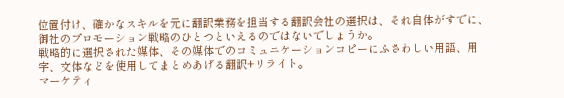位置付け、確かなスキルを元に翻訳業務を担当する翻訳会社の選択は、それ自体がすでに、御社のプロモーション戦略のひとつといえるのではないでしょうか。
戦略的に選択された媒体、その媒体でのコミュニケーションコピーにふさわしい用語、用字、文体などを使用してまとめあげる翻訳+リライト。
マーケティ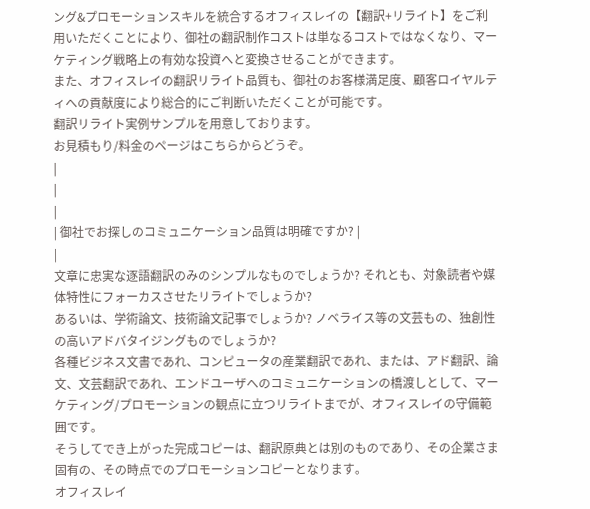ング&プロモーションスキルを統合するオフィスレイの【翻訳+リライト】をご利用いただくことにより、御社の翻訳制作コストは単なるコストではなくなり、マーケティング戦略上の有効な投資へと変換させることができます。
また、オフィスレイの翻訳リライト品質も、御社のお客様満足度、顧客ロイヤルティへの貢献度により総合的にご判断いただくことが可能です。
翻訳リライト実例サンプルを用意しております。
お見積もり/料金のページはこちらからどうぞ。
|
|
|
| 御社でお探しのコミュニケーション品質は明確ですか? |
|
文章に忠実な逐語翻訳のみのシンプルなものでしょうか? それとも、対象読者や媒体特性にフォーカスさせたリライトでしょうか?
あるいは、学術論文、技術論文記事でしょうか? ノベライス等の文芸もの、独創性の高いアドバタイジングものでしょうか?
各種ビジネス文書であれ、コンピュータの産業翻訳であれ、または、アド翻訳、論文、文芸翻訳であれ、エンドユーザへのコミュニケーションの橋渡しとして、マーケティング/プロモーションの観点に立つリライトまでが、オフィスレイの守備範囲です。
そうしてでき上がった完成コピーは、翻訳原典とは別のものであり、その企業さま固有の、その時点でのプロモーションコピーとなります。
オフィスレイ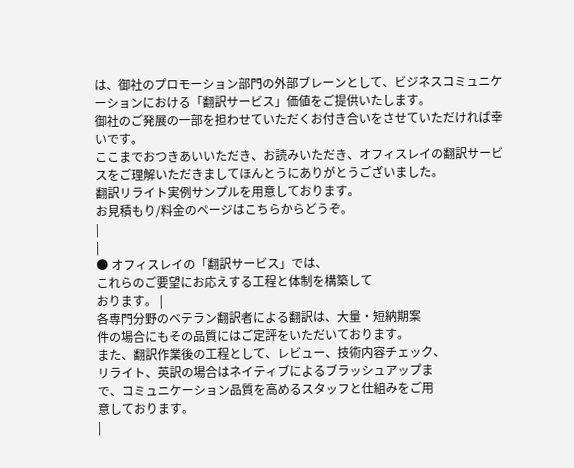は、御社のプロモーション部門の外部ブレーンとして、ビジネスコミュニケーションにおける「翻訳サービス」価値をご提供いたします。
御社のご発展の一部を担わせていただくお付き合いをさせていただければ幸いです。
ここまでおつきあいいただき、お読みいただき、オフィスレイの翻訳サービスをご理解いただきましてほんとうにありがとうございました。
翻訳リライト実例サンプルを用意しております。
お見積もり/料金のページはこちらからどうぞ。
|
|
● オフィスレイの「翻訳サービス」では、
これらのご要望にお応えする工程と体制を構築して
おります。 |
各専門分野のベテラン翻訳者による翻訳は、大量・短納期案
件の場合にもその品質にはご定評をいただいております。
また、翻訳作業後の工程として、レビュー、技術内容チェック、
リライト、英訳の場合はネイティブによるブラッシュアップま
で、コミュニケーション品質を高めるスタッフと仕組みをご用
意しております。
|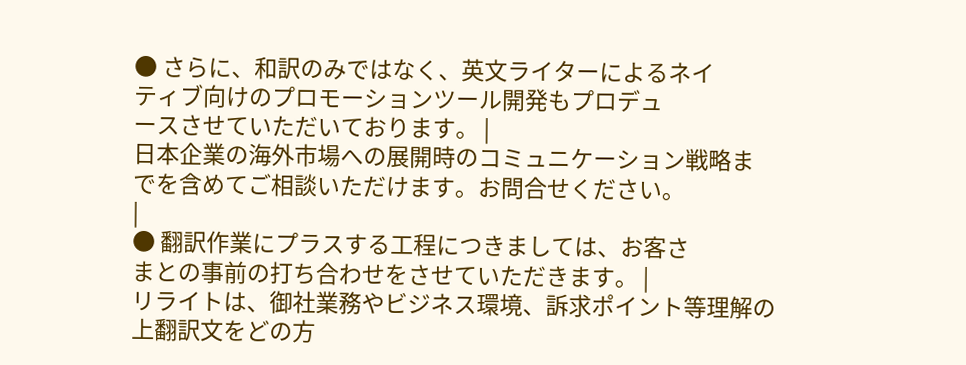● さらに、和訳のみではなく、英文ライターによるネイ
ティブ向けのプロモーションツール開発もプロデュ
ースさせていただいております。 |
日本企業の海外市場への展開時のコミュニケーション戦略ま
でを含めてご相談いただけます。お問合せください。
|
● 翻訳作業にプラスする工程につきましては、お客さ
まとの事前の打ち合わせをさせていただきます。 |
リライトは、御社業務やビジネス環境、訴求ポイント等理解の
上翻訳文をどの方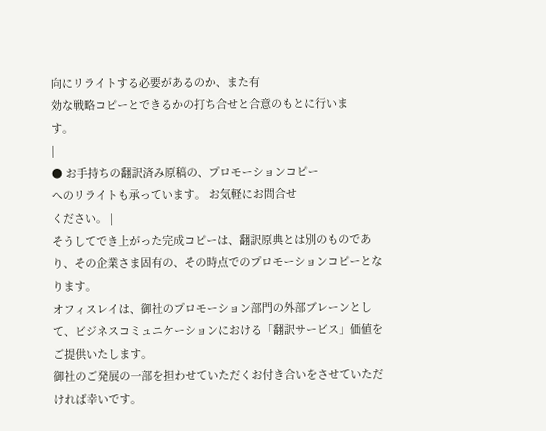向にリライトする必要があるのか、また有
効な戦略コピーとできるかの打ち合せと合意のもとに行いま
す。
|
● お手持ちの翻訳済み原稿の、プロモーションコピー
へのリライトも承っています。 お気軽にお問合せ
ください。 |
そうしてでき上がった完成コピーは、翻訳原典とは別のものであり、その企業さま固有の、その時点でのプロモーションコピーとなります。
オフィスレイは、御社のプロモーション部門の外部ブレーンとして、ビジネスコミュニケーションにおける「翻訳サービス」価値をご提供いたします。
御社のご発展の一部を担わせていただくお付き合いをさせていただければ幸いです。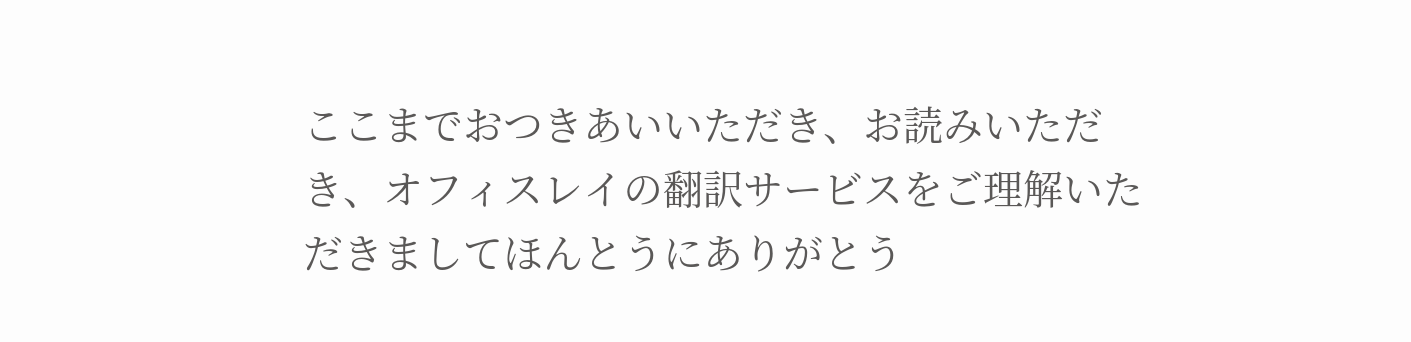ここまでおつきあいいただき、お読みいただき、オフィスレイの翻訳サービスをご理解いただきましてほんとうにありがとう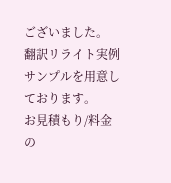ございました。
翻訳リライト実例サンプルを用意しております。
お見積もり/料金の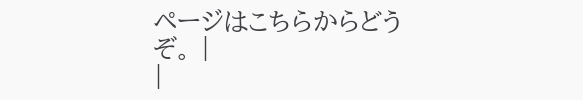ページはこちらからどうぞ。 |
|